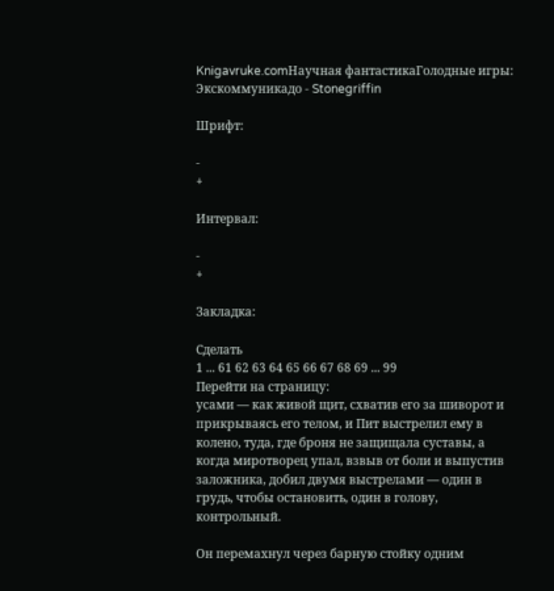Knigavruke.comНаучная фантастикаГолодные игры: Экскоммуникадо - Stonegriffin

Шрифт:

-
+

Интервал:

-
+

Закладка:

Сделать
1 ... 61 62 63 64 65 66 67 68 69 ... 99
Перейти на страницу:
усами — как живой щит, схватив его за шиворот и прикрываясь его телом, и Пит выстрелил ему в колено, туда, где броня не защищала суставы, а когда миротворец упал, взвыв от боли и выпустив заложника, добил двумя выстрелами — один в грудь, чтобы остановить, один в голову, контрольный.

Он перемахнул через барную стойку одним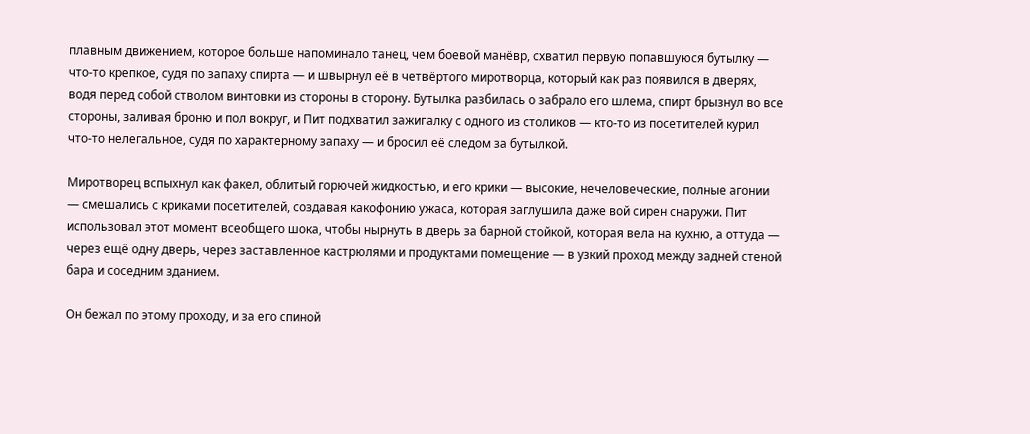плавным движением, которое больше напоминало танец, чем боевой манёвр, схватил первую попавшуюся бутылку — что-то крепкое, судя по запаху спирта — и швырнул её в четвёртого миротворца, который как раз появился в дверях, водя перед собой стволом винтовки из стороны в сторону. Бутылка разбилась о забрало его шлема, спирт брызнул во все стороны, заливая броню и пол вокруг, и Пит подхватил зажигалку с одного из столиков — кто-то из посетителей курил что-то нелегальное, судя по характерному запаху — и бросил её следом за бутылкой.

Миротворец вспыхнул как факел, облитый горючей жидкостью, и его крики — высокие, нечеловеческие, полные агонии — смешались с криками посетителей, создавая какофонию ужаса, которая заглушила даже вой сирен снаружи. Пит использовал этот момент всеобщего шока, чтобы нырнуть в дверь за барной стойкой, которая вела на кухню, а оттуда — через ещё одну дверь, через заставленное кастрюлями и продуктами помещение — в узкий проход между задней стеной бара и соседним зданием.

Он бежал по этому проходу, и за его спиной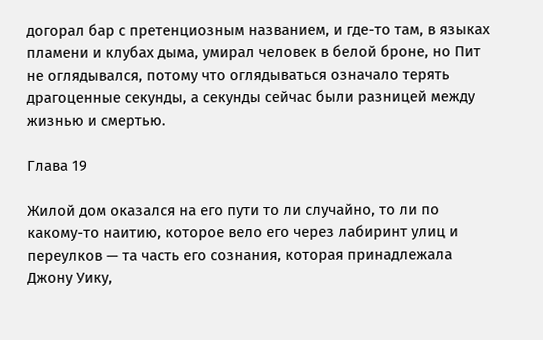догорал бар с претенциозным названием, и где-то там, в языках пламени и клубах дыма, умирал человек в белой броне, но Пит не оглядывался, потому что оглядываться означало терять драгоценные секунды, а секунды сейчас были разницей между жизнью и смертью.

Глава 19

Жилой дом оказался на его пути то ли случайно, то ли по какому-то наитию, которое вело его через лабиринт улиц и переулков — та часть его сознания, которая принадлежала Джону Уику,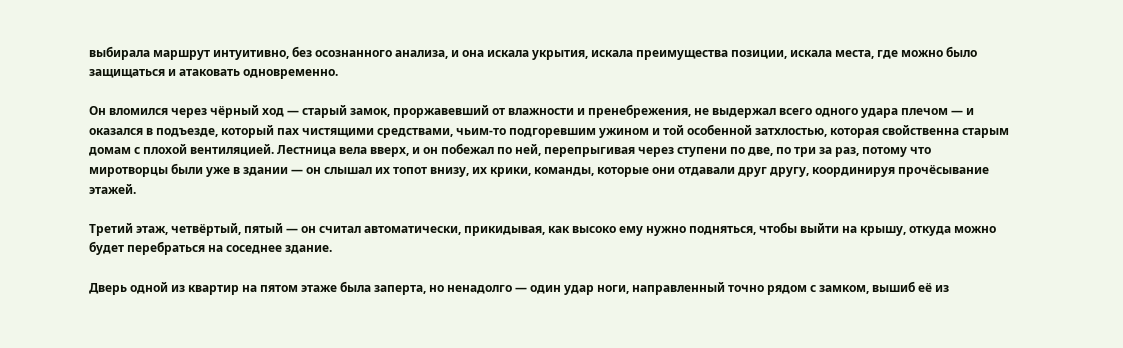выбирала маршрут интуитивно, без осознанного анализа, и она искала укрытия, искала преимущества позиции, искала места, где можно было защищаться и атаковать одновременно.

Он вломился через чёрный ход — старый замок, проржавевший от влажности и пренебрежения, не выдержал всего одного удара плечом — и оказался в подъезде, который пах чистящими средствами, чьим-то подгоревшим ужином и той особенной затхлостью, которая свойственна старым домам с плохой вентиляцией. Лестница вела вверх, и он побежал по ней, перепрыгивая через ступени по две, по три за раз, потому что миротворцы были уже в здании — он слышал их топот внизу, их крики, команды, которые они отдавали друг другу, координируя прочёсывание этажей.

Третий этаж, четвёртый, пятый — он считал автоматически, прикидывая, как высоко ему нужно подняться, чтобы выйти на крышу, откуда можно будет перебраться на соседнее здание.

Дверь одной из квартир на пятом этаже была заперта, но ненадолго — один удар ноги, направленный точно рядом с замком, вышиб её из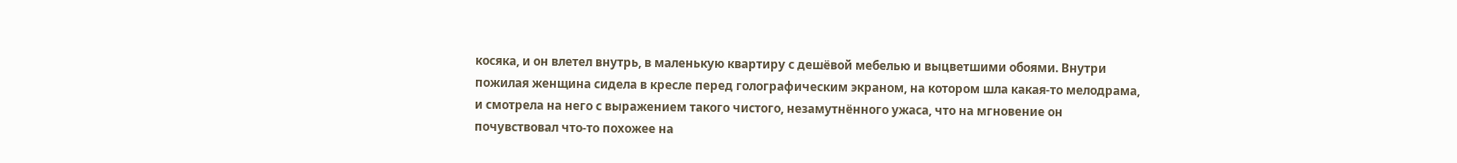косяка, и он влетел внутрь, в маленькую квартиру с дешёвой мебелью и выцветшими обоями. Внутри пожилая женщина сидела в кресле перед голографическим экраном, на котором шла какая-то мелодрама, и смотрела на него с выражением такого чистого, незамутнённого ужаса, что на мгновение он почувствовал что-то похожее на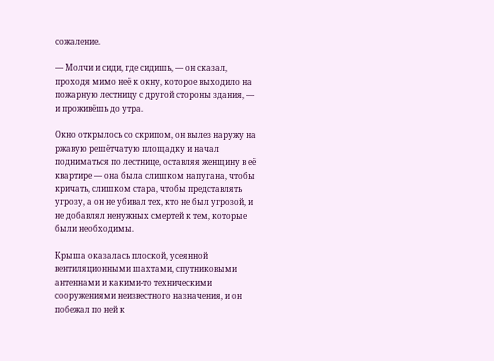сожаление.

— Молчи и сиди, где сидишь, — он сказал, проходя мимо неё к окну, которое выходило на пожарную лестницу с другой стороны здания, — и проживёшь до утра.

Окно открылось со скрипом, он вылез наружу на ржавую решётчатую площадку и начал подниматься по лестнице, оставляя женщину в её квартире — она была слишком напугана, чтобы кричать, слишком стара, чтобы представлять угрозу, а он не убивал тех, кто не был угрозой, и не добавлял ненужных смертей к тем, которые были необходимы.

Крыша оказалась плоской, усеянной вентиляционными шахтами, спутниковыми антеннами и какими-то техническими сооружениями неизвестного назначения, и он побежал по ней к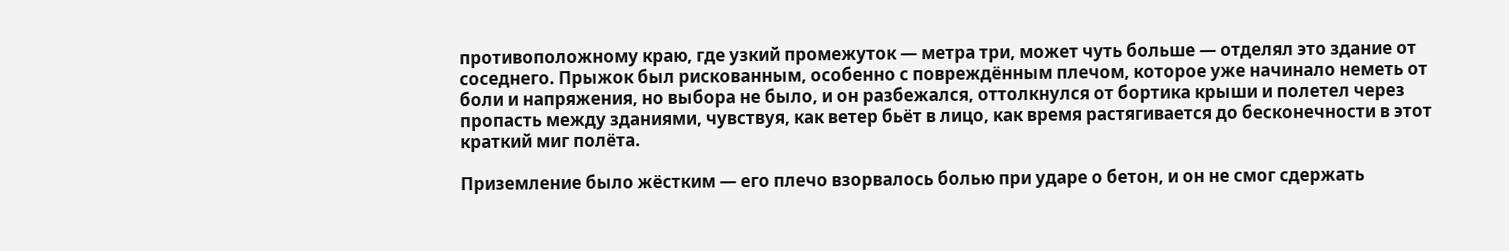противоположному краю, где узкий промежуток — метра три, может чуть больше — отделял это здание от соседнего. Прыжок был рискованным, особенно с повреждённым плечом, которое уже начинало неметь от боли и напряжения, но выбора не было, и он разбежался, оттолкнулся от бортика крыши и полетел через пропасть между зданиями, чувствуя, как ветер бьёт в лицо, как время растягивается до бесконечности в этот краткий миг полёта.

Приземление было жёстким — его плечо взорвалось болью при ударе о бетон, и он не смог сдержать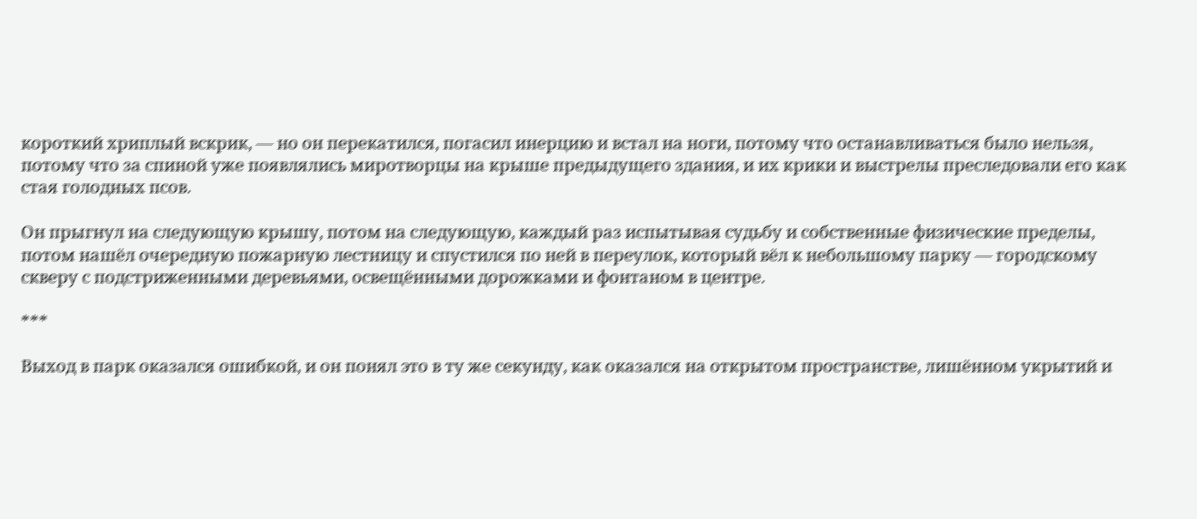короткий хриплый вскрик, — но он перекатился, погасил инерцию и встал на ноги, потому что останавливаться было нельзя, потому что за спиной уже появлялись миротворцы на крыше предыдущего здания, и их крики и выстрелы преследовали его как стая голодных псов.

Он прыгнул на следующую крышу, потом на следующую, каждый раз испытывая судьбу и собственные физические пределы, потом нашёл очередную пожарную лестницу и спустился по ней в переулок, который вёл к небольшому парку — городскому скверу с подстриженными деревьями, освещёнными дорожками и фонтаном в центре.

***

Выход в парк оказался ошибкой, и он понял это в ту же секунду, как оказался на открытом пространстве, лишённом укрытий и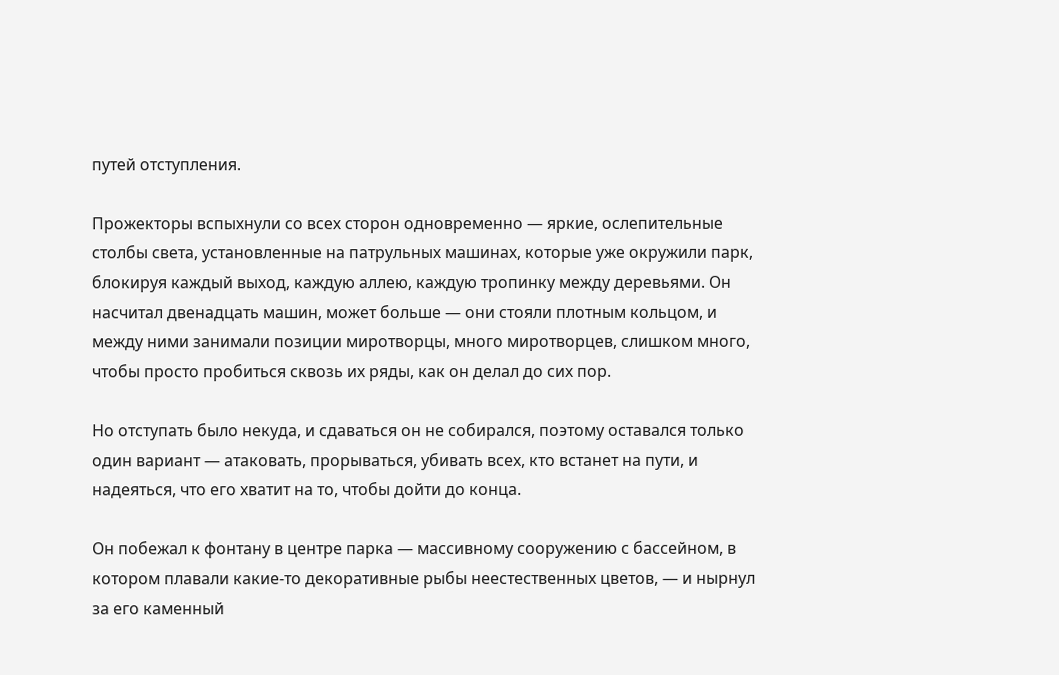путей отступления.

Прожекторы вспыхнули со всех сторон одновременно — яркие, ослепительные столбы света, установленные на патрульных машинах, которые уже окружили парк, блокируя каждый выход, каждую аллею, каждую тропинку между деревьями. Он насчитал двенадцать машин, может больше — они стояли плотным кольцом, и между ними занимали позиции миротворцы, много миротворцев, слишком много, чтобы просто пробиться сквозь их ряды, как он делал до сих пор.

Но отступать было некуда, и сдаваться он не собирался, поэтому оставался только один вариант — атаковать, прорываться, убивать всех, кто встанет на пути, и надеяться, что его хватит на то, чтобы дойти до конца.

Он побежал к фонтану в центре парка — массивному сооружению с бассейном, в котором плавали какие-то декоративные рыбы неестественных цветов, — и нырнул за его каменный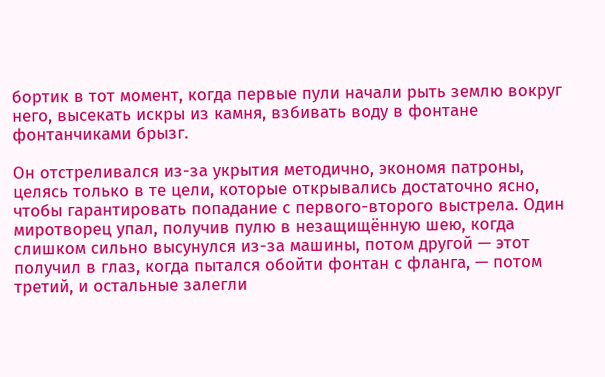бортик в тот момент, когда первые пули начали рыть землю вокруг него, высекать искры из камня, взбивать воду в фонтане фонтанчиками брызг.

Он отстреливался из-за укрытия методично, экономя патроны, целясь только в те цели, которые открывались достаточно ясно, чтобы гарантировать попадание с первого-второго выстрела. Один миротворец упал, получив пулю в незащищённую шею, когда слишком сильно высунулся из-за машины, потом другой — этот получил в глаз, когда пытался обойти фонтан с фланга, — потом третий, и остальные залегли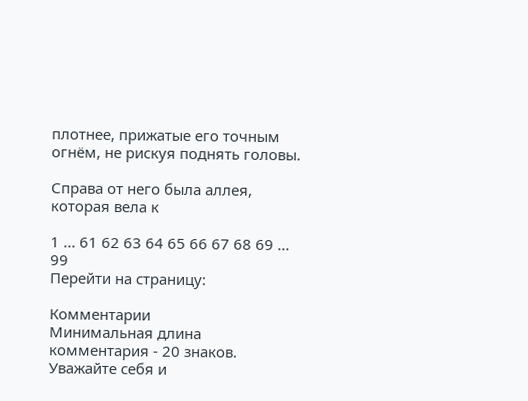плотнее, прижатые его точным огнём, не рискуя поднять головы.

Справа от него была аллея, которая вела к

1 ... 61 62 63 64 65 66 67 68 69 ... 99
Перейти на страницу:

Комментарии
Минимальная длина комментария - 20 знаков. Уважайте себя и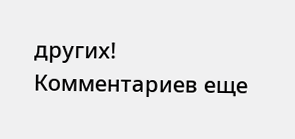других!
Комментариев еще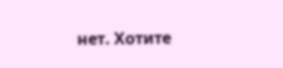нет. Хотите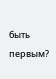быть первым?